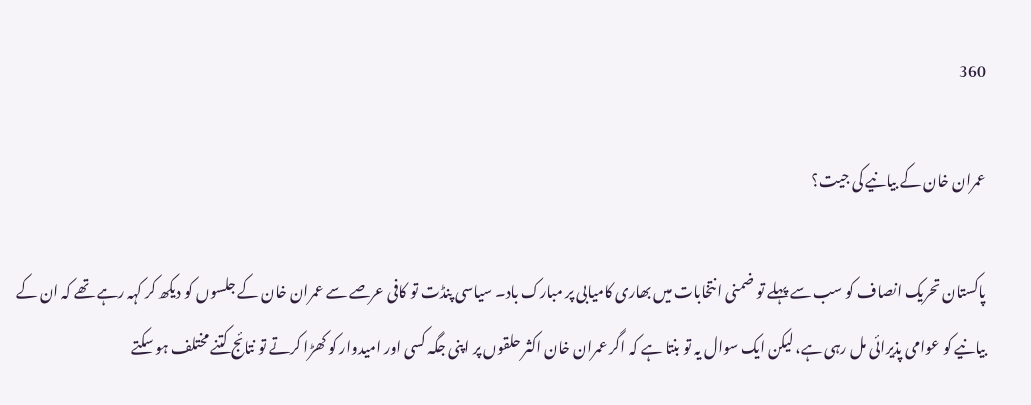360

عمران خان کے بیانیے کی جیت؟

پاکستان تحریک انصاف کو سب سے پہلے تو ضمنی انتخابات میں بھاری کامیابی پر مبارک باد۔ سیاسی پنڈت تو کافی عرصے سے عمران خان کے جلسوں کو دیکھ کر کہہ رہے تھے کہ ان کے بیانیے کو عوامی پذیرائی مل رہی ہے، لیکن ایک سوال یہ تو بنتا ہے کہ اگر عمران خان اکثر حلقوں پر اپنی جگہ کسی اور امیدوار کو کھڑا کرتے تو نتائج کتنے مختلف ہو سکتے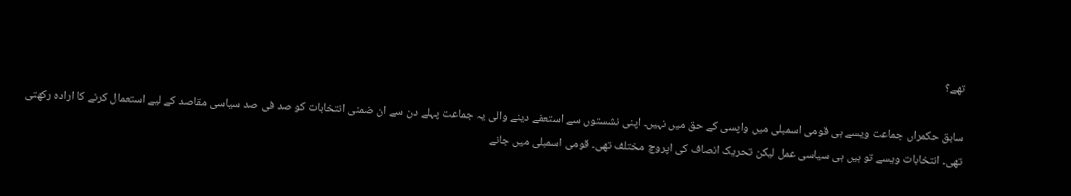تھے؟

سابق حکمراں جماعت ویسے ہی قومی اسمبلی میں واپسی کے حق میں نہیں۔ اپنی نشستوں سے استعفے دینے والی یہ جماعت پہلے دن سے ان ضمنی انتخابات کو صد فی صد سیاسی مقاصد کے لیے استعمال کرنے کا ارادہ رکھتی تھی۔ انتخابات ویسے تو ہیں ہی سیاسی عمل لیکن تحریک انصاف کی اپروچ مختلف تھی۔ قومی اسمبلی میں جانے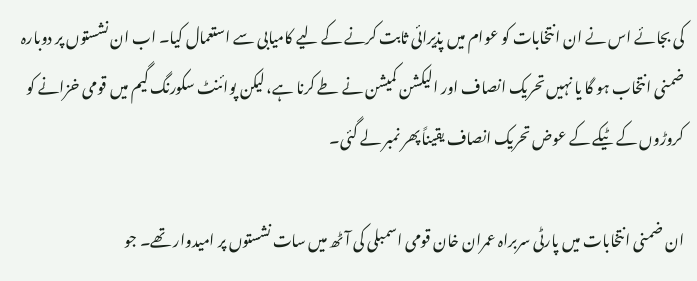کی بجائے اس نے ان انتخابات کو عوام میں پذیرائی ثابت کرنے کے لیے کامیابی سے استعمال کیا۔ اب ان نشستوں پر دوبارہ ضمنی انتخاب ہو گا یا نہیں تحریک انصاف اور الیکشن کمیشن نے طے کرنا ہے، لیکن پوائنٹ سکورنگ گیم میں قومی خزانے کو کروڑوں کے ٹیکے کے عوض تحریک انصاف یقیناً پھر نمبر لے گئی۔

ان ضمنی انتخابات میں پارٹی سربراہ عمران خان قومی اسمبلی کی آٹھ میں سات نشستوں پر امیدوار تھے۔ جو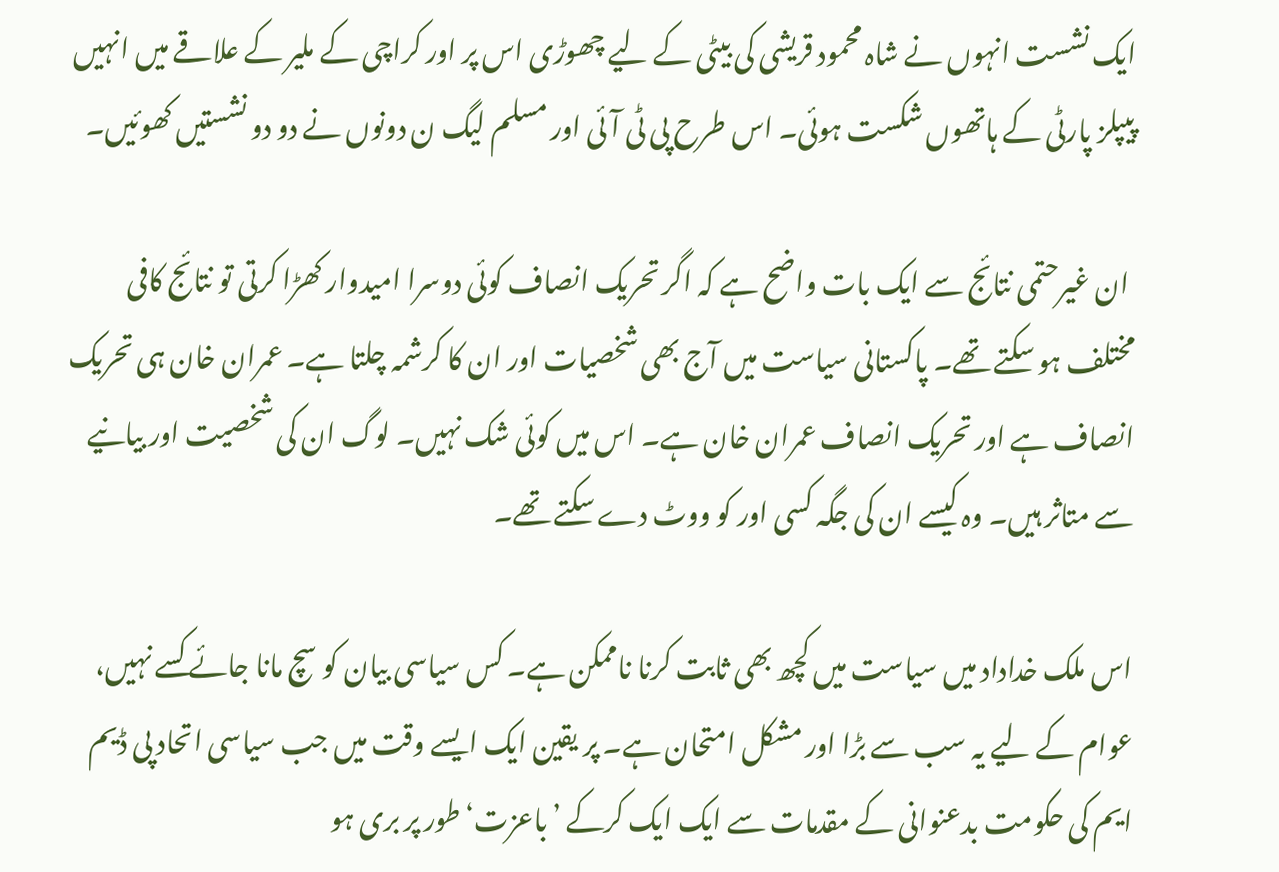ایک نشست انہوں نے شاہ محمود قریشی کی بیٹی کے لیے چھوڑی اس پر اور کراچی کے ملیر کے علاقے میں انہیں پیپلز پارٹی کے ہاتھوں شکست ہوئی۔ اس طرح پی ٹی آئی اور مسلم لیگ ن دونوں نے دو دو نشستیں کھوئیں۔

 ان غیرحتمی نتائج سے ایک بات واضح ہے کہ اگر تحریک انصاف کوئی دوسرا امیدوار کھڑا کرتی تو نتائج کافی مختلف ہو سکتے تھے۔ پاکستانی سیاست میں آج بھی شخصیات اور ان کا کرشمہ چلتا ہے۔ عمران خان ہی تحریک انصاف ہے اور تحریک انصاف عمران خان ہے۔ اس میں کوئی شک نہیں۔ لوگ ان کی شخصیت اور بیانیے سے متاثر ہیں۔ وہ کیسے ان کی جگہ کسی اور کو ووٹ دے سکتے تھے۔

اس ملک خداداد میں سیاست میں کچھ بھی ثابت کرنا ناممکن ہے۔ کس سیاسی بیان کو سچ مانا جائے کسے نہیں، عوام کے لیے یہ سب سے بڑا اور مشکل امتحان ہے۔ پر یقین ایک ایسے وقت میں جب سیاسی اتحاد پی ڈیم ایم کی حکومت بدعنوانی کے مقدمات سے ایک ایک کرکے ’باعزت‘ طور پر بری ہو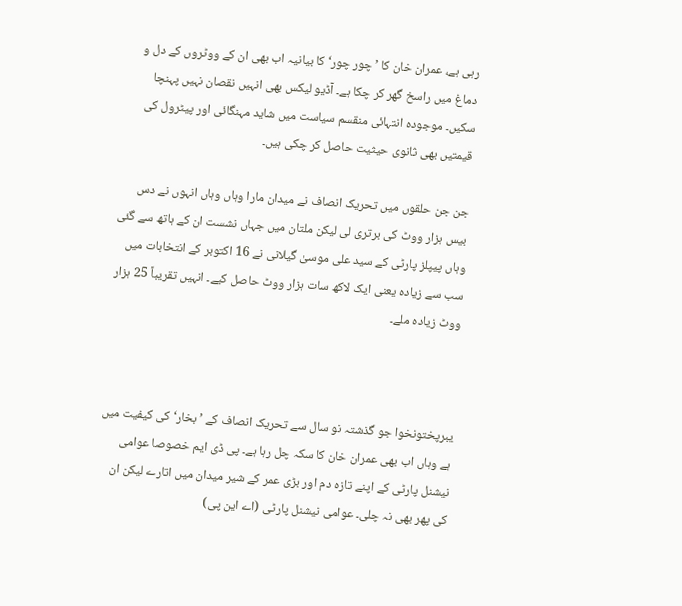رہی ہے، عمران خان کا ’چور چور‘ کا بیانیہ اب بھی ان کے ووٹروں کے دل و دماغ میں راسخ گھر کر چکا ہے۔ آڈیو لیکس بھی انہیں نقصان نہیں پہنچا سکیں۔ موجودہ انتہائی منقسم سیاست میں شاید مہنگائی اور پیٹرول کی قیمتیں بھی ثانوی حیثیت حاصل کر چکی ہیں۔

جن جن حلقوں میں تحریک انصاف نے میدان مارا وہاں وہاں انہوں نے دس بیس ہزار ووٹ کی برتری لی لیکن ملتان میں جہاں نشست ان کے ہاتھ سے گئی وہاں پیپلز پارٹی کے سید علی موسیٰ گیلانی نے 16 اکتوبر کے انتخابات میں سب سے زیادہ یعنی ایک لاکھ سات ہزار ووٹ حاصل کیے۔ انہیں تقریباً 25 ہزار ووٹ زیادہ ملے۔



یبرپختونخوا جو گذشتہ نو سال سے تحریک انصاف کے ’بخار‘ کی کیفیت میں ہے وہاں اب بھی عمران خان کا سکہ چل رہا ہے۔ پی ڈی ایم خصوصا عوامی نیشنل پارٹی کے اپنے تازہ دم اور بڑی عمر کے شیر میدان میں اتارے لیکن ان کی پھر بھی نہ چلی۔ عوامی نیشنل پارٹی (اے این پی)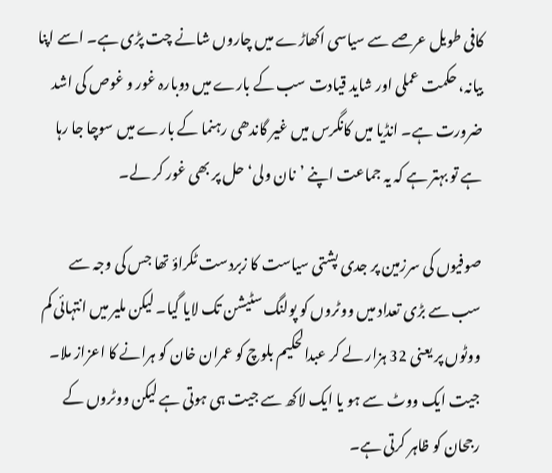کافی طویل عرصے سے سیاسی اکھاڑے میں چاروں شانے چت پڑی ہے۔ اسے اپنا بیانہ، حکمت عملی اور شاید قیادت سب کے بارے میں دوبارہ غور و غوص کی اشد ضرورت ہے۔ انڈیا میں کانگرس میں غیر گاندھی رہنما کے بارے میں سوچا جا رہا ہے تو بہتر ہے کہ یہ جماعت اپنے ’نان ولی‘ حل پر بھی غور کر لے۔

صوفیوں کی سرزمین پر جدی پشتی سیاست کا زبردست ٹکراؤ تھا جس کی وجہ سے سب سے بڑی تعداد میں ووٹروں کو پولنگ سٹیشن تک لایا گیا۔ لیکن ملیر میں انتہائی کم ووٹوں پر یعنی 32 ہزار لے کر عبدالحکیم بلوچ کو عمران خان کو ہرانے کا اعزاز ملا۔ جیت ایک ووٹ سے ہو یا ایک لاکھ سے جیت ہی ہوتی ہے لیکن ووٹروں کے رجحان کو ظاہر کرتی ہے۔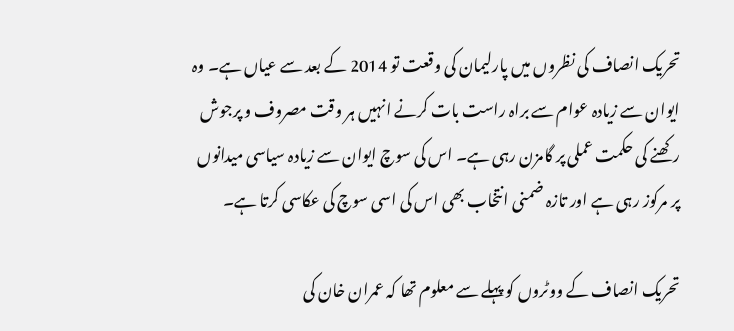تحریک انصاف کی نظروں میں پارلیمان کی وقعت تو 2014 کے بعد سے عیاں ہے۔ وہ ایوان سے زیادہ عوام سے براہ راست بات کرنے انہیں ہر وقت مصروف و پرجوش رکھنے کی حکمت عملی پر گامزن رہی ہے۔ اس کی سوچ ایوان سے زیادہ سیاسی میدانوں پر مرکوز رہی ہے اور تازہ ضمنی انتخاب بھی اس کی اسی سوچ کی عکاسی کرتا ہے۔

تحریک انصاف کے ووٹروں کو پہلے سے معلوم تھا کہ عمران خان کی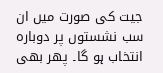جیت کی صورت میں ان سب نشستوں پر دوبارہ انتخاب ہو گا۔ پھر بھی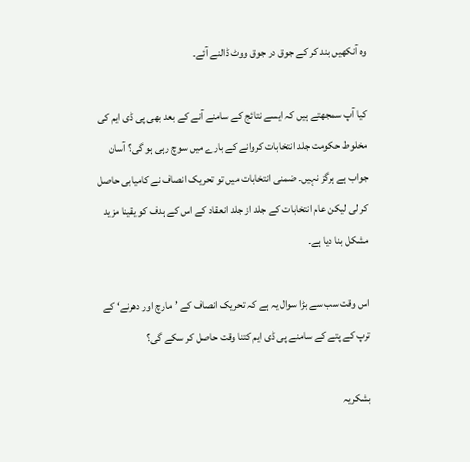وہ آنکھیں بند کر کے جوق در جوق ووٹ ڈالنے آئے۔

کیا آپ سمجھتے ہیں کہ ایسے نتائج کے سامنے آنے کے بعد بھی پی ڈی ایم کی مخلوط حکومت جلد انتخابات کروانے کے بارے میں سوچ رہی ہو گی؟ آسان جواب ہے ہرگز نہیں۔ ضمنی انتخابات میں تو تحریک انصاف نے کامیابی حاصل کر لی لیکن عام انتخابات کے جلد از جلد انعقاد کے اس کے ہدف کو یقینا مزید مشکل بنا دیا ہے۔

اس وقت سب سے بڑا سوال یہ ہے کہ تحریک انصاف کے ’مارچ اور دھرنے‘ کے ترپ کے پتے کے سامنے پی ڈی ایم کتنا وقت حاصل کر سکے گی؟

بشکریہ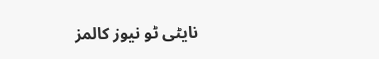نایٹی ٹو نیوز کالمز